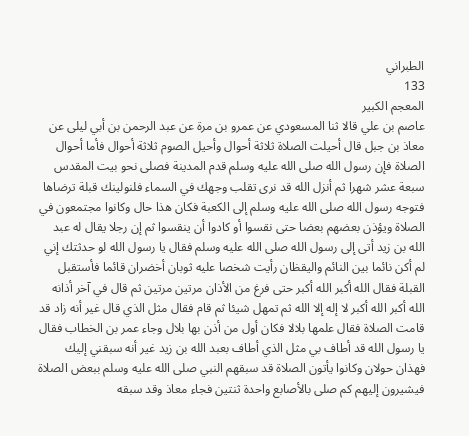الطبراني
133
المعجم الكبير
عاصم بن علي قالا ثنا المسعودي عن عمرو بن مرة عن عبد الرحمن بن أبي ليلى عن معاذ بن جبل قال أحيلت الصلاة ثلاثة أحوال وأحيل الصوم ثلاثة أحوال فأما أحوال الصلاة فإن رسول الله صلى الله عليه وسلم قدم المدينة فصلى نحو بيت المقدس سبعة عشر شهرا ثم أنزل الله قد نرى تقلب وجهك في السماء فلنولينك قبلة ترضاها فتوجه رسول الله صلى الله عليه وسلم إلى الكعبة فكان هذا حال وكانوا مجتمعون في الصلاة ويؤذن بعضهم بعضا حتى نقسوا أو كادوا أن ينقسوا ثم إن رجلا يقال له عبد الله بن زيد أتى إلى رسول الله صلى الله عليه وسلم فقال يا رسول الله لو حدثتك إني لم أكن نائما بين النائم واليقظان رأيت شخصا عليه ثوبان أخضران قائما فأستقبل القبلة فقال الله أكبر الله أكبر حتى فرغ من الأذان مرتين مرتين ثم قال في آخر أذانه الله أكبر الله أكبر لا إله إلا الله ثم تمهل شيئا ثم قام فقال مثل الذي قال غير أنه زاد قد قامت الصلاة فقال علمها بلالا فكان أول من أذن بها بلال وجاء عمر بن الخطاب فقال يا رسول الله قد أطاف بي مثل الذي أطاف بعبد الله بن زيد غير أنه سبقني إليك فهذان حولان وكانوا يأتون الصلاة قد سبقهم النبي صلى الله عليه وسلم ببعض الصلاة فيشيرون إليهم كم صلى بالأصابع واحدة ثنتين فجاء معاذ وقد سبقه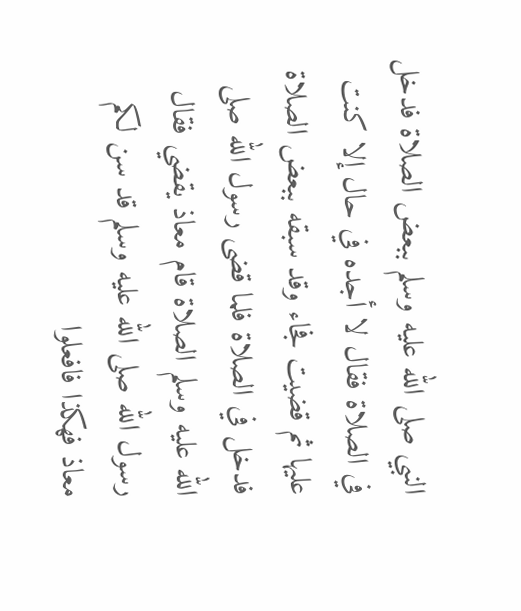النبي صلى الله عليه وسلم ببعض الصلاة فدخل في الصلاة فقال لا أجده في حال إلا كنت عليها ثم قضيت فجاء وقد سبقه ببعض الصلاة فدخل في الصلاة فلما قضى رسول الله صلى الله عليه وسلم الصلاة قام معاذ يقضي فقال رسول الله صلى الله عليه وسلم قد سن لكم معاذ فهكذا فافعلوا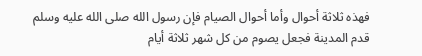فهذه ثلاثة أحوال وأما أحوال الصيام فإن رسول الله صلى الله عليه وسلم قدم المدينة فجعل يصوم من كل شهر ثلاثة أيام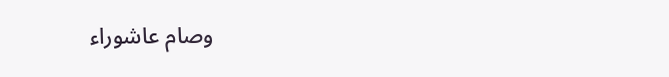وصام عاشوراء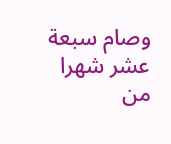وصام سبعة عشر شهرا من